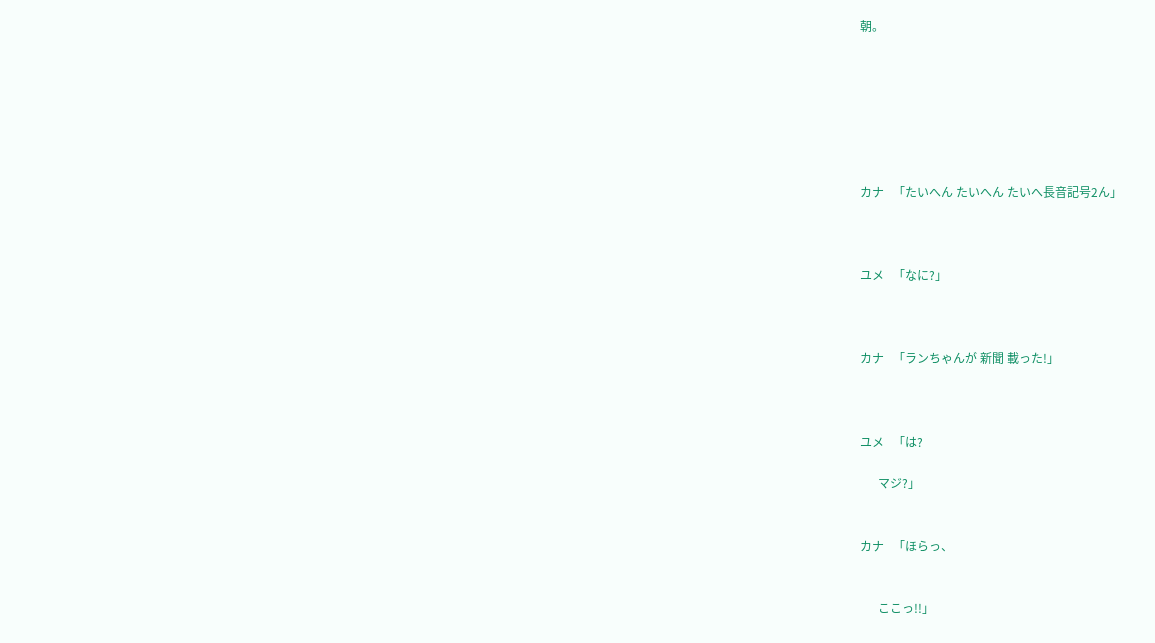朝。







カナ   「たいへん たいへん たいへ長音記号2ん」



ユメ   「なに?」



カナ   「ランちゃんが 新聞 載った!」



ユメ   「は?

      マジ?」


カナ   「ほらっ、


      ここっ!!」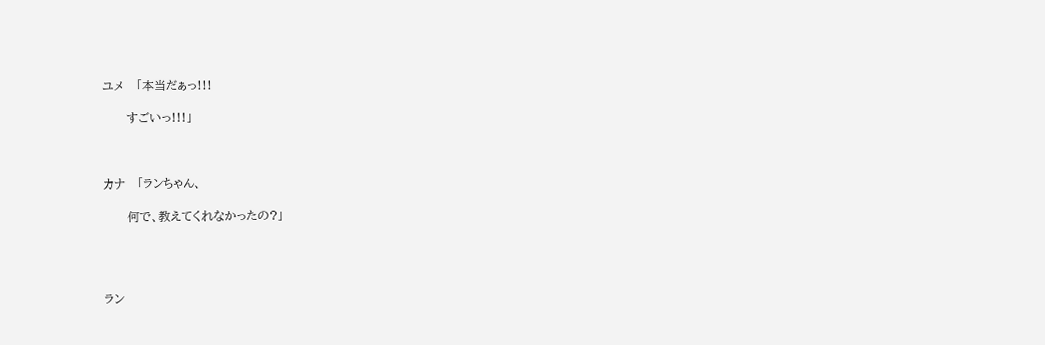ユメ   「本当だぁっ!!!

      すごいっ!!!」



カナ   「ランちゃん、

      何で、教えてくれなかったの?」




ラン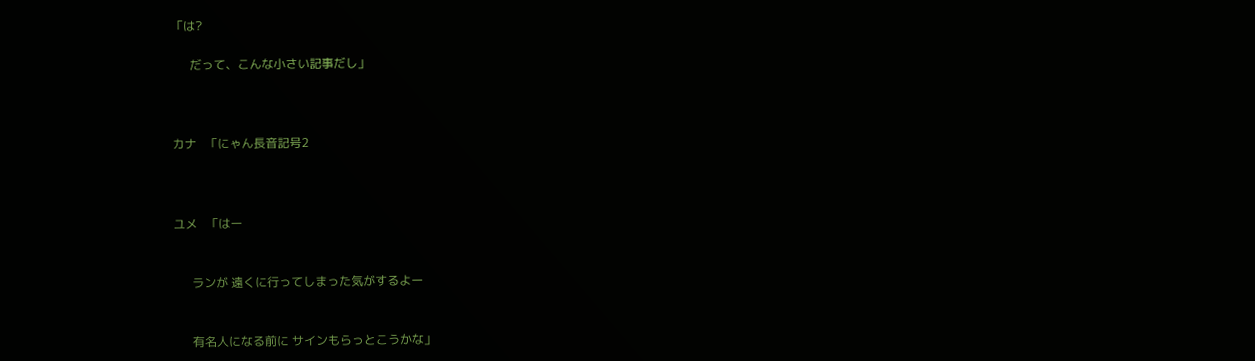「は?

      だって、こんな小さい記事だし」



カナ   「にゃん長音記号2



ユメ   「はー


      ランが 遠くに行ってしまった気がするよー


      有名人になる前に サインもらっとこうかな」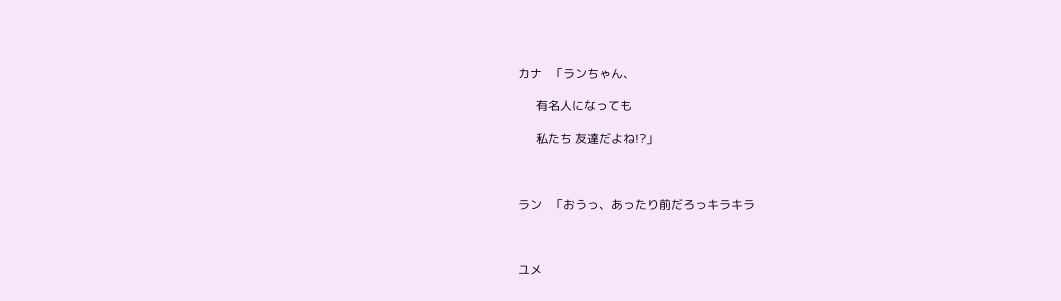カナ   「ランちゃん、

      有名人になっても

      私たち 友達だよね!?」



ラン   「おうっ、あったり前だろっキラキラ



ユメ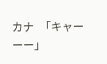カナ   「キャーーー」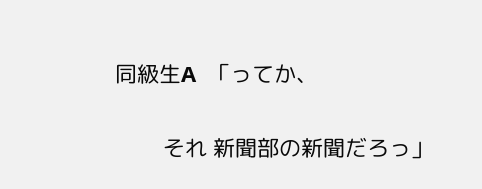同級生A  「ってか、

        それ 新聞部の新聞だろっ」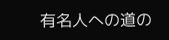有名人への道の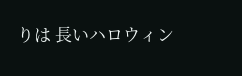りは 長いハロウィン